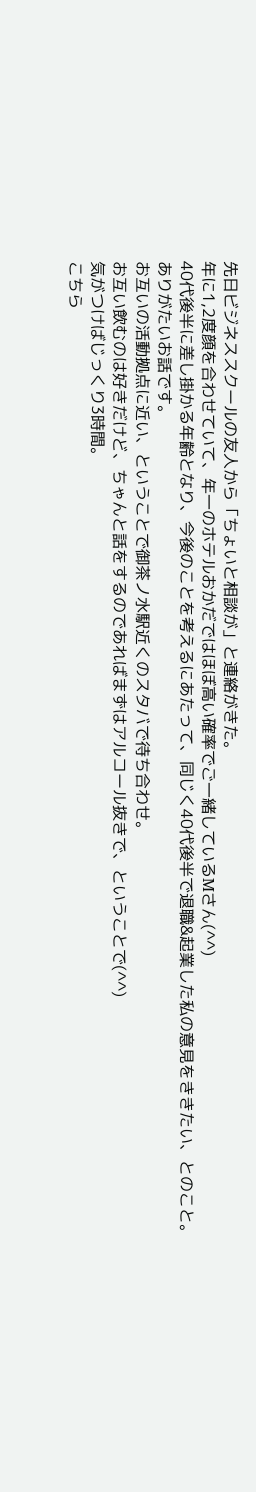先日ビジネススクールの友人から「ちょいと相談が」と連絡がきた。
年に1,2度顔を合わせていて、年一のホテルおかだではほぼ高い確率でご一緒しているMさん(^^)
40代後半に差し掛かる年齢となり、今後のことを考えるにあたって、同じく40代後半で退職&起業した私の意見をききたい、とのこと。
ありがたいお話です。
お互いの活動拠点に近い、ということで御茶ノ水駅近くのスタバで待ち合わせ。
お互い飲むのは好きだけど、ちゃんと話をするのであればまずはアルコール抜きで、ということで(^^)
気がつけばじっくり3時間。
こちら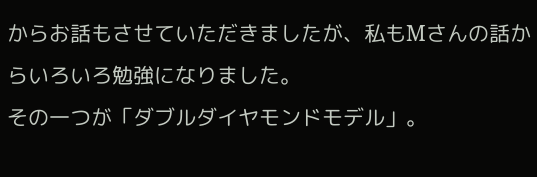からお話もさせていただきましたが、私もMさんの話からいろいろ勉強になりました。
その一つが「ダブルダイヤモンドモデル」。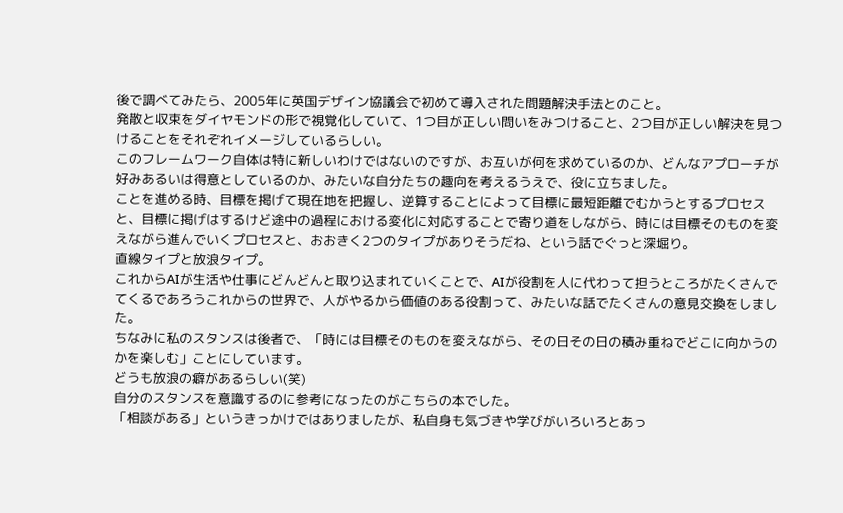後で調べてみたら、2005年に英国デザイン協議会で初めて導入された問題解決手法とのこと。
発散と収束をダイヤモンドの形で視覚化していて、1つ目が正しい問いをみつけること、2つ目が正しい解決を見つけることをそれぞれイメージしているらしい。
このフレームワーク自体は特に新しいわけではないのですが、お互いが何を求めているのか、どんなアプローチが好みあるいは得意としているのか、みたいな自分たちの趣向を考えるうえで、役に立ちました。
ことを進める時、目標を掲げて現在地を把握し、逆算することによって目標に最短距離でむかうとするプロセスと、目標に掲げはするけど途中の過程における変化に対応することで寄り道をしながら、時には目標そのものを変えながら進んでいくプロセスと、おおきく2つのタイプがありそうだね、という話でぐっと深堀り。
直線タイプと放浪タイプ。
これからAIが生活や仕事にどんどんと取り込まれていくことで、AIが役割を人に代わって担うところがたくさんでてくるであろうこれからの世界で、人がやるから価値のある役割って、みたいな話でたくさんの意見交換をしました。
ちなみに私のスタンスは後者で、「時には目標そのものを変えながら、その日その日の積み重ねでどこに向かうのかを楽しむ」ことにしています。
どうも放浪の癖があるらしい(笑)
自分のスタンスを意識するのに参考になったのがこちらの本でした。
「相談がある」というきっかけではありましたが、私自身も気づきや学びがいろいろとあっ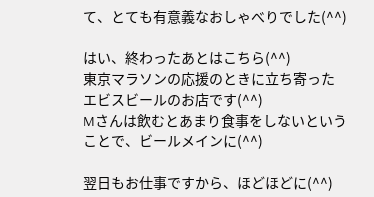て、とても有意義なおしゃべりでした(^^)

はい、終わったあとはこちら(^^)
東京マラソンの応援のときに立ち寄ったエビスビールのお店です(^^)
Mさんは飲むとあまり食事をしないということで、ビールメインに(^^)

翌日もお仕事ですから、ほどほどに(^^)